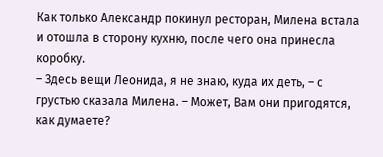Как только Александр покинул ресторан, Милена встала и отошла в сторону кухню, после чего она принесла коробку.
– Здесь вещи Леонида, я не знаю, куда их деть, – с грустью сказала Милена. – Может, Вам они пригодятся, как думаете?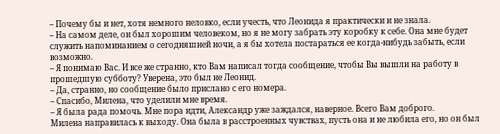– Почему бы и нет, хотя немного неловко, если учесть, что Леонида я практически и не знала.
– На самом деле, он был хорошим человеком, но я не могу забрать эту коробку к себе. Она мне будет служить напоминанием о сегодняшней ночи, а я бы хотела постараться ее когда-нибудь забыть, если возможно.
– Я понимаю Вас. И все же странно, кто Вам написал тогда сообщение, чтобы Вы вышли на работу в прошедшую субботу? Уверена, это был не Леонид.
– Да, странно, но сообщение было прислано с его номера.
– Спасибо, Милена, что уделили мне время.
– Я была рада помочь. Мне пора идти, Александр уже заждался, наверное. Всего Вам доброго.
Милена направилась к выходу. Она была в расстроенных чувствах, пусть она и не любила его, но он был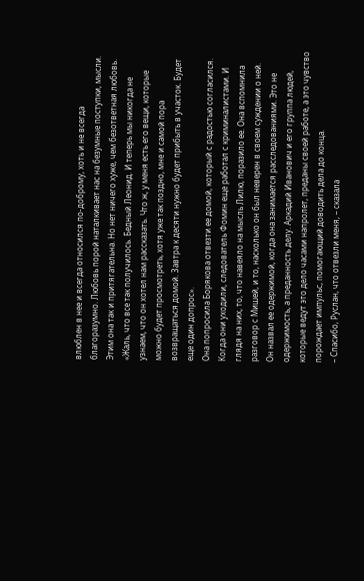влюблен в нее и всегда относился по-доброму, хоть и не всегда благоразумно. Любовь порой наталкивает нас на безумные поступки, мысли. Этим она так и притягательна. Но нет ничего хуже, чем безответная любовь.
«Жаль, что все так получилось. Бедный Леонид. И теперь мы никогда не узнаем, что он хотел нам рассказать. Что ж, у меня есть его вещи, которые можно будет просмотреть, хотя уже так поздно, мне и самой пора возвращаться домой. Завтра к десяти нужно будет прибыть в участок. Будет еще один допрос».
Она попросила Борякова отвезти ее домой, который с радостью согласился. Когда они уходили, следователь Фомин еще работал с криминалистами. И глядя на них, то, что навеяло на мысль Лилю, поразило ее. Она вспомнила разговор с Мишей, и то, насколько он был неверен в своем суждении о ней. Он назвал ее одержимой, когда она занимается расследованиями. Это не одержимость, а преданность делу. Аркадий Иванович и его группа людей, которые ведут это дело часами напролет, преданы своей работе, а это чувство порождает импульс, помогающий доводить дела до конца.
– Спасибо, Руслан, что отвезли меня, – сказала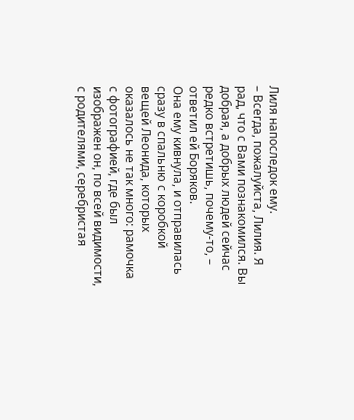Лиля напоследок ему.
– Всегда, пожалуйста, Лилия. Я рад, что с Вами познакомился. Вы добрая, а добрых людей сейчас редко встретишь, почему-то, – ответил ей Боряков.
Она ему кивнула, и отправилась сразу в спальню с коробкой вещей Леонида, которых оказалось не так много: рамочка с фотографией, где был изображен он, по всей видимости, с родителями, серебристая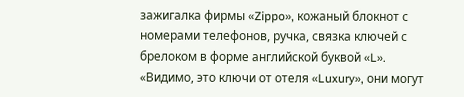зажигалка фирмы «Zippo», кожаный блокнот с номерами телефонов, ручка, связка ключей с брелоком в форме английской буквой «L».
«Видимо, это ключи от отеля «Luxury», они могут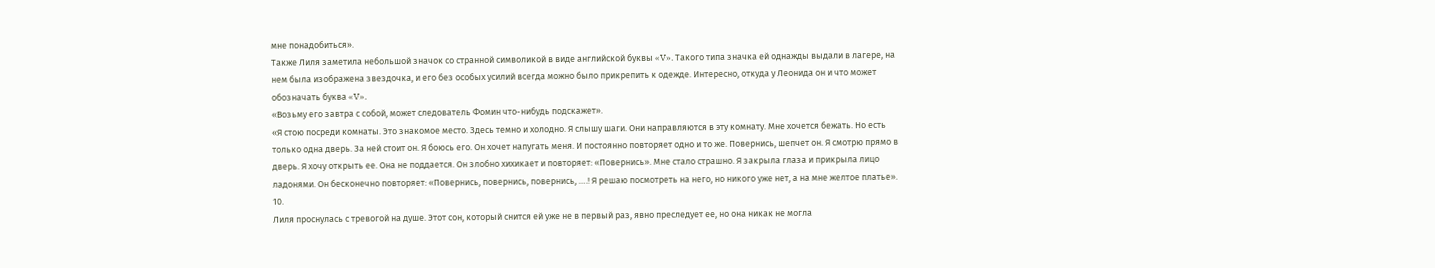мне понадобиться».
Также Лиля заметила небольшой значок со странной символикой в виде английской буквы «V». Такого типа значка ей однажды выдали в лагере, на нем была изображена звездочка, и его без особых усилий всегда можно было прикрепить к одежде. Интересно, откуда у Леонида он и что может обозначать буква «V».
«Возьму его завтра с собой, может следователь Фомин что-нибудь подскажет».
«Я стою посреди комнаты. Это знакомое место. Здесь темно и холодно. Я слышу шаги. Они направляются в эту комнату. Мне хочется бежать. Но есть только одна дверь. За ней стоит он. Я боюсь его. Он хочет напугать меня. И постоянно повторяет одно и то же. Повернись, шепчет он. Я смотрю прямо в дверь. Я хочу открыть ее. Она не поддается. Он злобно хихикает и повторяет: «Повернись». Мне стало страшно. Я закрыла глаза и прикрыла лицо ладонями. Он бесконечно повторяет: «Повернись, повернись, повернись, ….! Я решаю посмотреть на него, но никого уже нет, а на мне желтое платье».
10.
Лиля проснулась с тревогой на душе. Этот сон, который снится ей уже не в первый раз, явно преследует ее, но она никак не могла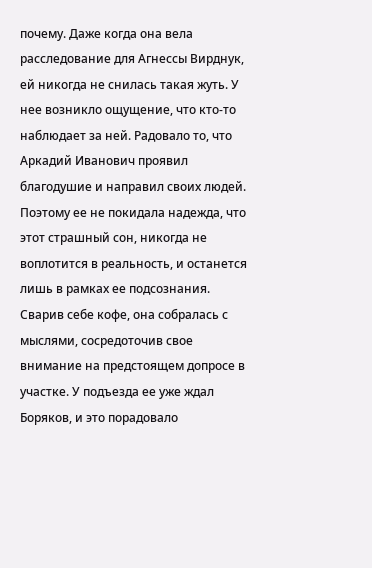почему. Даже когда она вела расследование для Агнессы Вирднук, ей никогда не снилась такая жуть. У нее возникло ощущение, что кто-то наблюдает за ней. Радовало то, что Аркадий Иванович проявил благодушие и направил своих людей. Поэтому ее не покидала надежда, что этот страшный сон, никогда не воплотится в реальность, и останется лишь в рамках ее подсознания.
Сварив себе кофе, она собралась с мыслями, сосредоточив свое внимание на предстоящем допросе в участке. У подъезда ее уже ждал Боряков, и это порадовало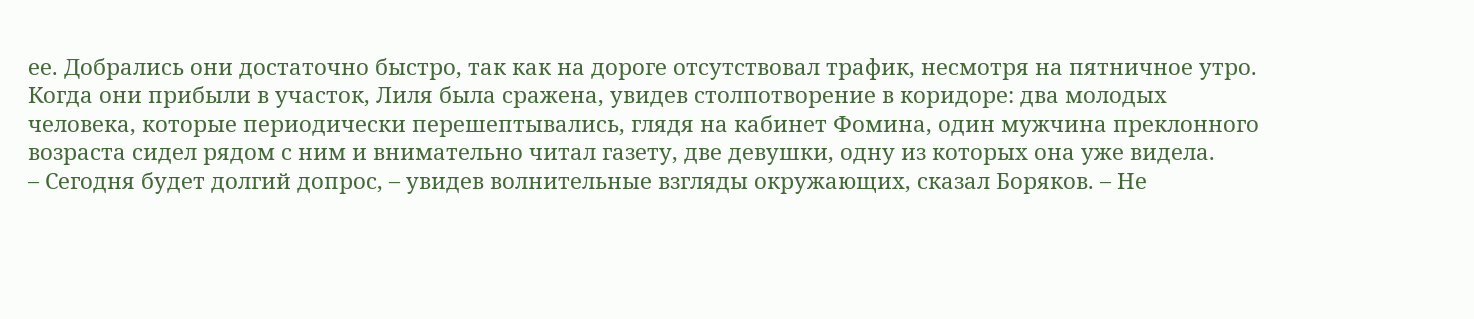ее. Добрались они достаточно быстро, так как на дороге отсутствовал трафик, несмотря на пятничное утро.
Когда они прибыли в участок, Лиля была сражена, увидев столпотворение в коридоре: два молодых человека, которые периодически перешептывались, глядя на кабинет Фомина, один мужчина преклонного возраста сидел рядом с ним и внимательно читал газету, две девушки, одну из которых она уже видела.
– Сегодня будет долгий допрос, – увидев волнительные взгляды окружающих, сказал Боряков. – Не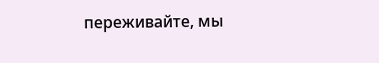переживайте, мы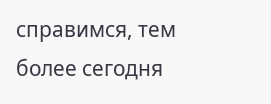справимся, тем более сегодня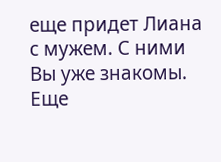еще придет Лиана с мужем. С ними Вы уже знакомы. Еще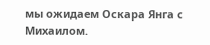мы ожидаем Оскара Янга с Михаилом.